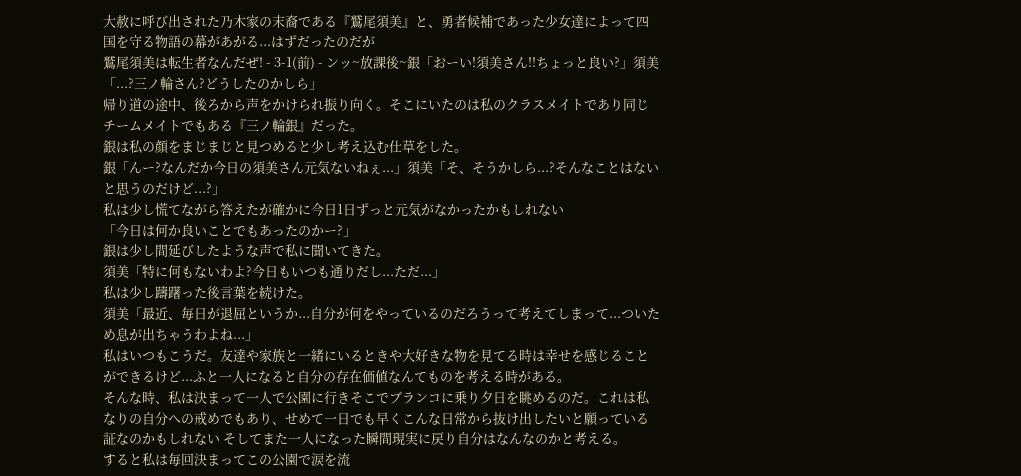大赦に呼び出された乃木家の末裔である『鷲尾須美』と、勇者候補であった少女達によって四国を守る物語の幕があがる...はずだったのだが
鷲尾須美は転生者なんだぜ! - 3-1(前) - ンッ~放課後~銀「おーい!須美さん!!ちょっと良い?」須美「...?三ノ輪さん?どうしたのかしら」
帰り道の途中、後ろから声をかけられ振り向く。そこにいたのは私のクラスメイトであり同じチームメイトでもある『三ノ輪銀』だった。
銀は私の顔をまじまじと見つめると少し考え込む仕草をした。
銀「んー?なんだか今日の須美さん元気ないねぇ...」須美「そ、そうかしら...?そんなことはないと思うのだけど...?」
私は少し慌てながら答えたが確かに今日1日ずっと元気がなかったかもしれない
「今日は何か良いことでもあったのかー?」
銀は少し間延びしたような声で私に聞いてきた。
須美「特に何もないわよ?今日もいつも通りだし...ただ...」
私は少し躊躇った後言葉を続けた。
須美「最近、毎日が退屈というか...自分が何をやっているのだろうって考えてしまって...ついため息が出ちゃうわよね...」
私はいつもこうだ。友達や家族と一緒にいるときや大好きな物を見てる時は幸せを感じることができるけど...ふと一人になると自分の存在価値なんてものを考える時がある。
そんな時、私は決まって一人で公園に行きそこでブランコに乗り夕日を眺めるのだ。これは私なりの自分への戒めでもあり、せめて一日でも早くこんな日常から抜け出したいと願っている証なのかもしれない そしてまた一人になった瞬間現実に戻り自分はなんなのかと考える。
すると私は毎回決まってこの公園で涙を流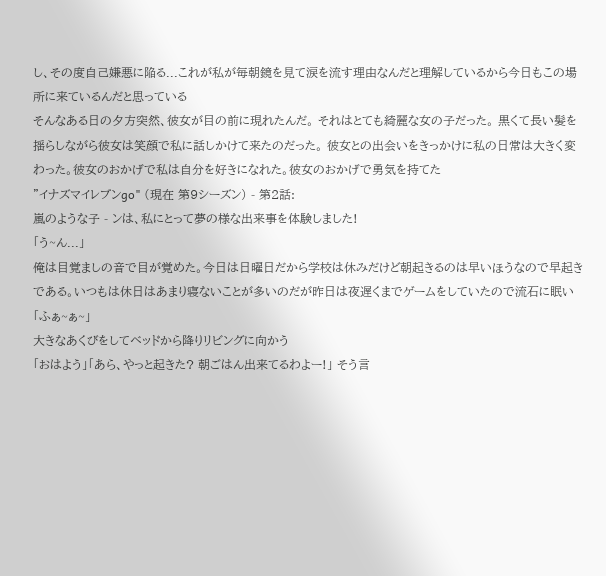し、その度自己嫌悪に陥る...これが私が毎朝鏡を見て涙を流す理由なんだと理解しているから今日もこの場所に来ているんだと思っている
そんなある日の夕方突然、彼女が目の前に現れたんだ。 それはとても綺麗な女の子だった。 黒くて長い髪を揺らしながら彼女は笑顔で私に話しかけて来たのだった。 彼女との出会いをきっかけに私の日常は大きく変わった。彼女のおかげで私は自分を好きになれた。彼女のおかげで勇気を持てた
"イナズマイレブンgo" (現在 第9シーズン) - 第2話:
嵐のような子 - ンは、私にとって夢の様な出来事を体験しました!
「う~ん...」
俺は目覚ましの音で目が覚めた。今日は日曜日だから学校は休みだけど朝起きるのは早いほうなので早起きである。いつもは休日はあまり寝ないことが多いのだが昨日は夜遅くまでゲームをしていたので流石に眠い
「ふぁ~ぁ~」
大きなあくびをしてベッドから降りリビングに向かう
「おはよう」「あら、やっと起きた? 朝ごはん出来てるわよー!」 そう言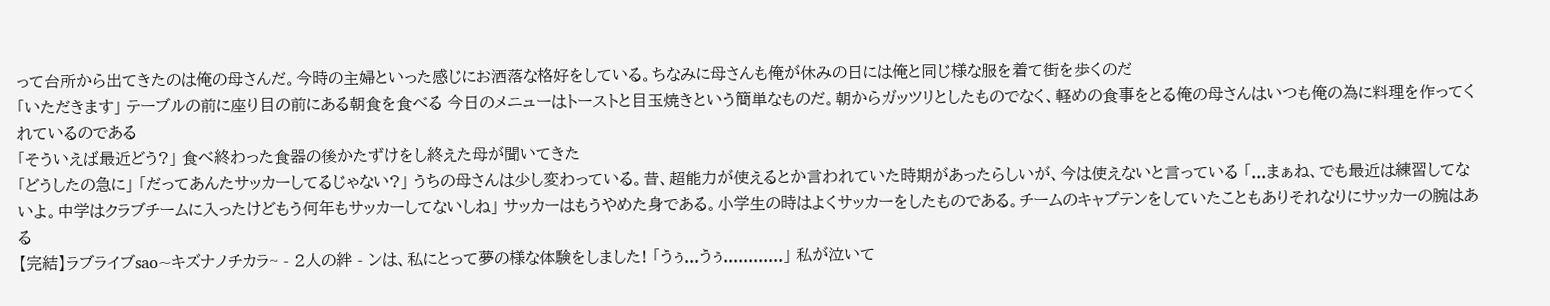って台所から出てきたのは俺の母さんだ。今時の主婦といった感じにお洒落な格好をしている。ちなみに母さんも俺が休みの日には俺と同じ様な服を着て街を歩くのだ
「いただきます」 テーブルの前に座り目の前にある朝食を食べる 今日のメニューはトーストと目玉焼きという簡単なものだ。朝からガッツリとしたものでなく、軽めの食事をとる俺の母さんはいつも俺の為に料理を作ってくれているのである
「そういえば最近どう?」 食べ終わった食器の後かたずけをし終えた母が聞いてきた
「どうしたの急に」 「だってあんたサッカーしてるじゃない?」 うちの母さんは少し変わっている。昔、超能力が使えるとか言われていた時期があったらしいが、今は使えないと言っている 「...まぁね、でも最近は練習してないよ。中学はクラブチームに入ったけどもう何年もサッカーしてないしね」 サッカーはもうやめた身である。小学生の時はよくサッカーをしたものである。チームのキャプテンをしていたこともありそれなりにサッカーの腕はある
【完結】ラブライブsao~キズナノチカラ~ - 2人の絆 - ンは、私にとって夢の様な体験をしました! 「うぅ...うぅ............」 私が泣いて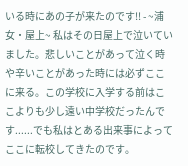いる時にあの子が来たのです!! - ~浦女・屋上~ 私はその日屋上で泣いていました。悲しいことがあって泣く時や辛いことがあった時には必ずここに来る。この学校に入学する前はここよりも少し遠い中学校だったんです......でも私はとある出来事によってここに転校してきたのです。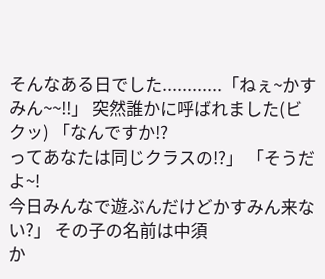そんなある日でした............「ねぇ~かすみん~~!!」 突然誰かに呼ばれました(ビクッ) 「なんですか!?
ってあなたは同じクラスの!?」 「そうだよ~!
今日みんなで遊ぶんだけどかすみん来ない?」 その子の名前は中須
か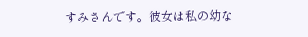すみさんです。彼女は私の幼な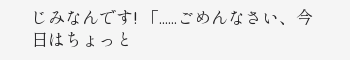じみなんです! 「......ごめんなさい、今日はちょっと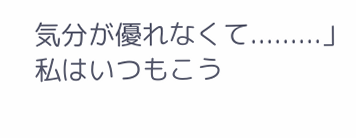気分が優れなくて.........」 私はいつもこう